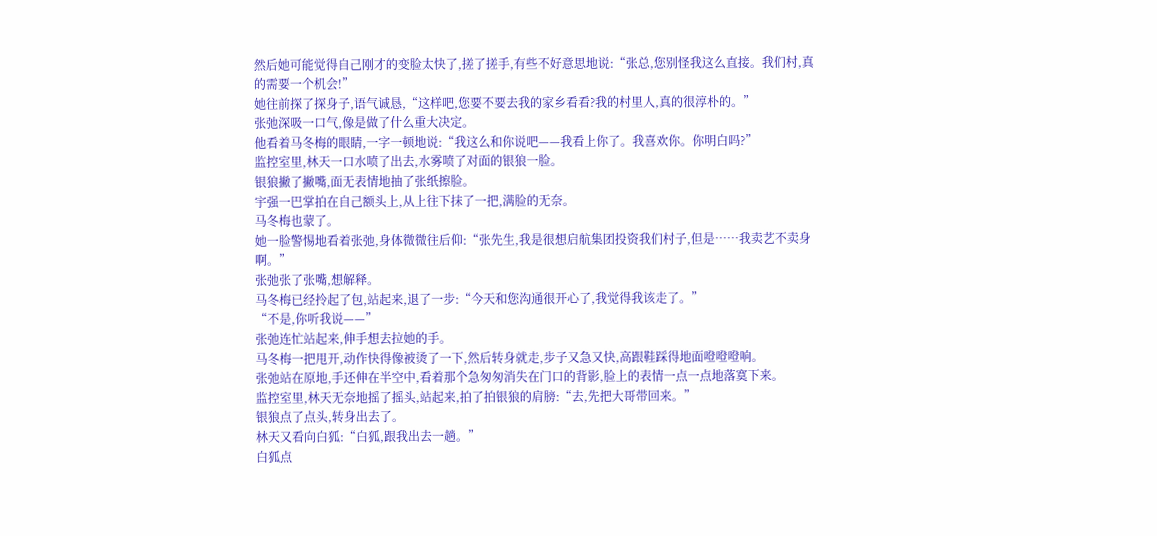然后她可能觉得自己刚才的变脸太快了,搓了搓手,有些不好意思地说:“张总,您别怪我这么直接。我们村,真的需要一个机会!”
她往前探了探身子,语气诚恳,“这样吧,您要不要去我的家乡看看?我的村里人,真的很淳朴的。”
张弛深吸一口气,像是做了什么重大决定。
他看着马冬梅的眼睛,一字一顿地说:“我这么和你说吧——我看上你了。我喜欢你。你明白吗?”
监控室里,林天一口水喷了出去,水雾喷了对面的银狼一脸。
银狼撇了撇嘴,面无表情地抽了张纸擦脸。
宇强一巴掌拍在自己额头上,从上往下抹了一把,满脸的无奈。
马冬梅也蒙了。
她一脸警惕地看着张弛,身体微微往后仰:“张先生,我是很想启航集团投资我们村子,但是……我卖艺不卖身啊。”
张弛张了张嘴,想解释。
马冬梅已经拎起了包,站起来,退了一步:“今天和您沟通很开心了,我觉得我该走了。”
“不是,你听我说——”
张弛连忙站起来,伸手想去拉她的手。
马冬梅一把甩开,动作快得像被烫了一下,然后转身就走,步子又急又快,高跟鞋踩得地面噔噔噔响。
张弛站在原地,手还伸在半空中,看着那个急匆匆消失在门口的背影,脸上的表情一点一点地落寞下来。
监控室里,林天无奈地摇了摇头,站起来,拍了拍银狼的肩膀:“去,先把大哥带回来。”
银狼点了点头,转身出去了。
林天又看向白狐:“白狐,跟我出去一趟。”
白狐点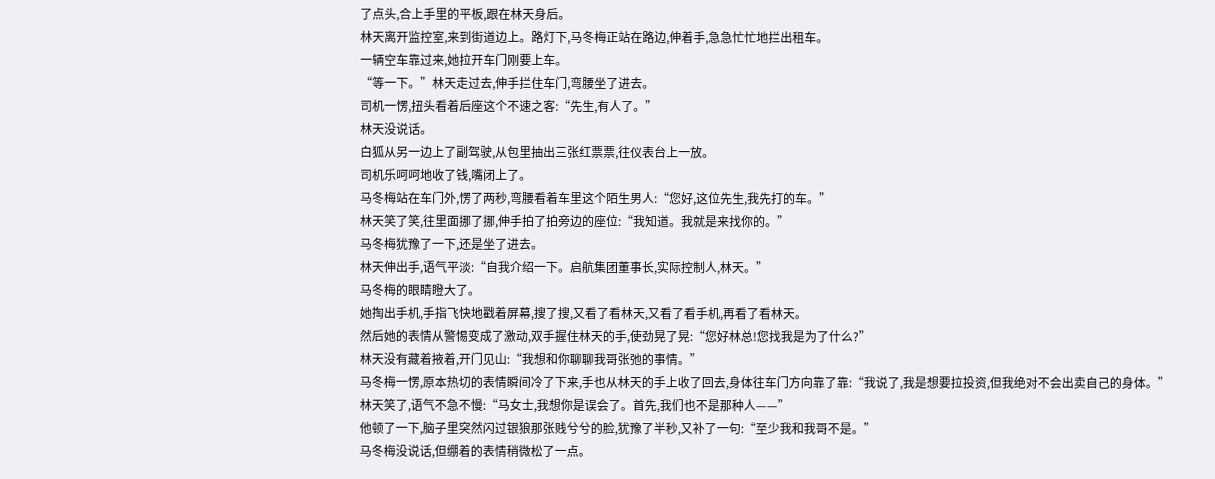了点头,合上手里的平板,跟在林天身后。
林天离开监控室,来到街道边上。路灯下,马冬梅正站在路边,伸着手,急急忙忙地拦出租车。
一辆空车靠过来,她拉开车门刚要上车。
“等一下。”林天走过去,伸手拦住车门,弯腰坐了进去。
司机一愣,扭头看着后座这个不速之客:“先生,有人了。”
林天没说话。
白狐从另一边上了副驾驶,从包里抽出三张红票票,往仪表台上一放。
司机乐呵呵地收了钱,嘴闭上了。
马冬梅站在车门外,愣了两秒,弯腰看着车里这个陌生男人:“您好,这位先生,我先打的车。”
林天笑了笑,往里面挪了挪,伸手拍了拍旁边的座位:“我知道。我就是来找你的。”
马冬梅犹豫了一下,还是坐了进去。
林天伸出手,语气平淡:“自我介绍一下。启航集团董事长,实际控制人,林天。”
马冬梅的眼睛瞪大了。
她掏出手机,手指飞快地戳着屏幕,搜了搜,又看了看林天,又看了看手机,再看了看林天。
然后她的表情从警惕变成了激动,双手握住林天的手,使劲晃了晃:“您好林总!您找我是为了什么?”
林天没有藏着掖着,开门见山:“我想和你聊聊我哥张弛的事情。”
马冬梅一愣,原本热切的表情瞬间冷了下来,手也从林天的手上收了回去,身体往车门方向靠了靠:“我说了,我是想要拉投资,但我绝对不会出卖自己的身体。”
林天笑了,语气不急不慢:“马女士,我想你是误会了。首先,我们也不是那种人——”
他顿了一下,脑子里突然闪过银狼那张贱兮兮的脸,犹豫了半秒,又补了一句:“至少我和我哥不是。”
马冬梅没说话,但绷着的表情稍微松了一点。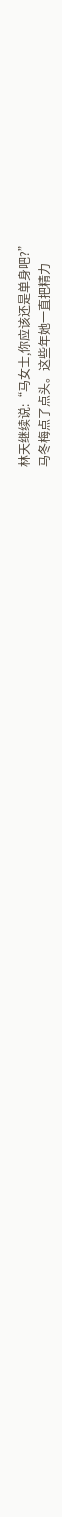林天继续说:“马女士,你应该还是单身吧?”
马冬梅点了点头。这些年她一直把精力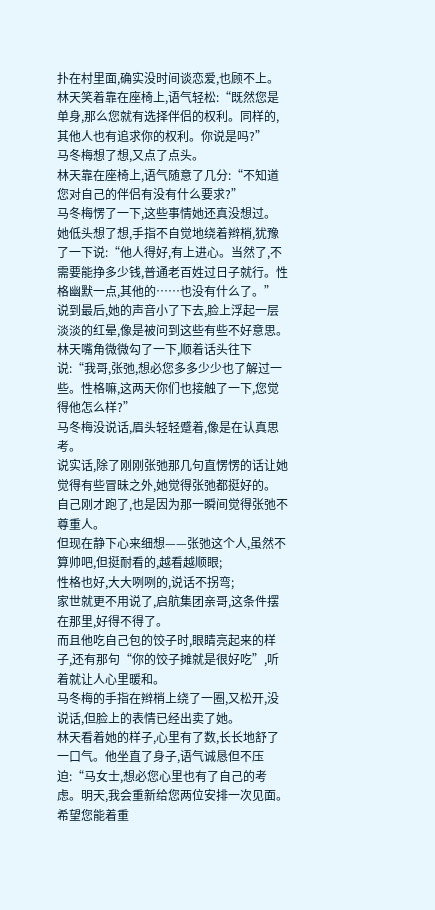扑在村里面,确实没时间谈恋爱,也顾不上。
林天笑着靠在座椅上,语气轻松:“既然您是单身,那么您就有选择伴侣的权利。同样的,其他人也有追求你的权利。你说是吗?”
马冬梅想了想,又点了点头。
林天靠在座椅上,语气随意了几分:“不知道您对自己的伴侣有没有什么要求?”
马冬梅愣了一下,这些事情她还真没想过。
她低头想了想,手指不自觉地绕着辫梢,犹豫了一下说:“他人得好,有上进心。当然了,不需要能挣多少钱,普通老百姓过日子就行。性格幽默一点,其他的……也没有什么了。”
说到最后,她的声音小了下去,脸上浮起一层淡淡的红晕,像是被问到这些有些不好意思。
林天嘴角微微勾了一下,顺着话头往下说:“我哥,张弛,想必您多多少少也了解过一些。性格嘛,这两天你们也接触了一下,您觉得他怎么样?”
马冬梅没说话,眉头轻轻蹙着,像是在认真思考。
说实话,除了刚刚张弛那几句直愣愣的话让她觉得有些冒昧之外,她觉得张弛都挺好的。
自己刚才跑了,也是因为那一瞬间觉得张弛不尊重人。
但现在静下心来细想——张弛这个人,虽然不算帅吧,但挺耐看的,越看越顺眼;
性格也好,大大咧咧的,说话不拐弯;
家世就更不用说了,启航集团亲哥,这条件摆在那里,好得不得了。
而且他吃自己包的饺子时,眼睛亮起来的样子,还有那句“你的饺子摊就是很好吃”,听着就让人心里暖和。
马冬梅的手指在辫梢上绕了一圈,又松开,没说话,但脸上的表情已经出卖了她。
林天看着她的样子,心里有了数,长长地舒了一口气。他坐直了身子,语气诚恳但不压迫:“马女士,想必您心里也有了自己的考虑。明天,我会重新给您两位安排一次见面。希望您能着重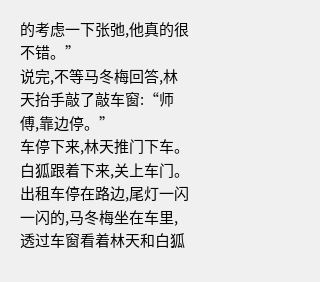的考虑一下张弛,他真的很不错。”
说完,不等马冬梅回答,林天抬手敲了敲车窗:“师傅,靠边停。”
车停下来,林天推门下车。白狐跟着下来,关上车门。
出租车停在路边,尾灯一闪一闪的,马冬梅坐在车里,透过车窗看着林天和白狐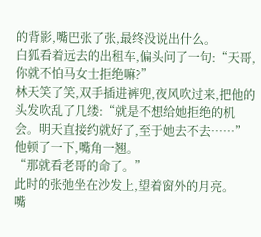的背影,嘴巴张了张,最终没说出什么。
白狐看着远去的出租车,偏头问了一句:“天哥,你就不怕马女士拒绝嘛?”
林天笑了笑,双手插进裤兜,夜风吹过来,把他的头发吹乱了几缕:“就是不想给她拒绝的机会。明天直接约就好了,至于她去不去……”
他顿了一下,嘴角一翘。
“那就看老哥的命了。”
此时的张弛坐在沙发上,望着窗外的月亮。
嘴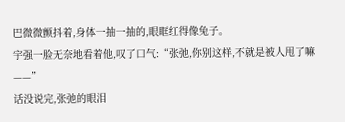巴微微颤抖着,身体一抽一抽的,眼眶红得像兔子。
宇强一脸无奈地看着他,叹了口气:“张弛,你别这样,不就是被人甩了嘛——”
话没说完,张弛的眼泪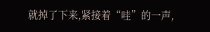就掉了下来,紧接着“哇”的一声,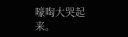嚎啕大哭起来。